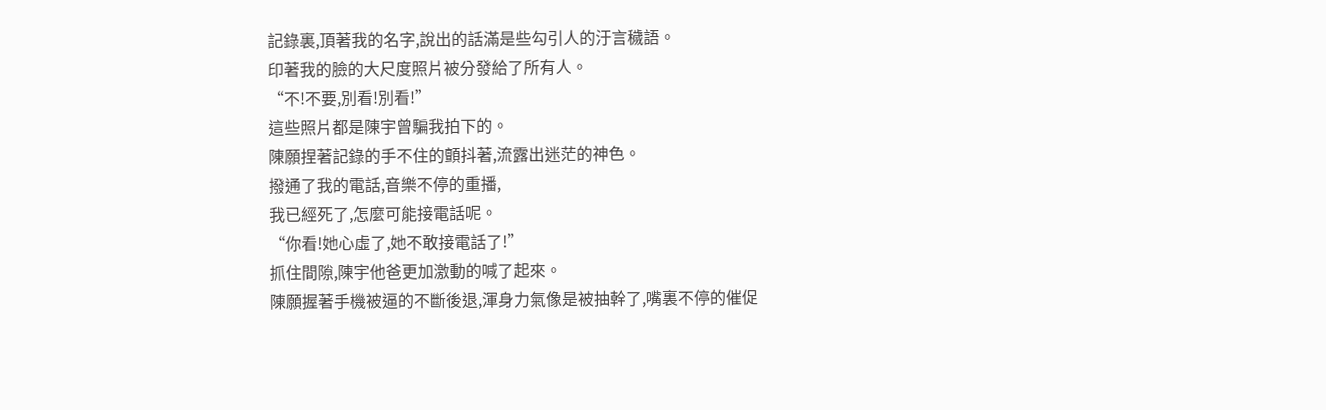記錄裏,頂著我的名字,說出的話滿是些勾引人的汙言穢語。
印著我的臉的大尺度照片被分發給了所有人。
“不!不要,別看!別看!”
這些照片都是陳宇曾騙我拍下的。
陳願捏著記錄的手不住的顫抖著,流露出迷茫的神色。
撥通了我的電話,音樂不停的重播,
我已經死了,怎麼可能接電話呢。
“你看!她心虛了,她不敢接電話了!”
抓住間隙,陳宇他爸更加激動的喊了起來。
陳願握著手機被逼的不斷後退,渾身力氣像是被抽幹了,嘴裏不停的催促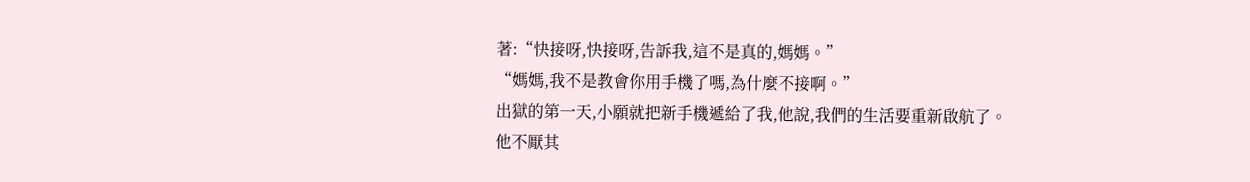著:“快接呀,快接呀,告訴我,這不是真的,媽媽。”
“媽媽,我不是教會你用手機了嗎,為什麼不接啊。”
出獄的第一天,小願就把新手機遞給了我,他說,我們的生活要重新啟航了。
他不厭其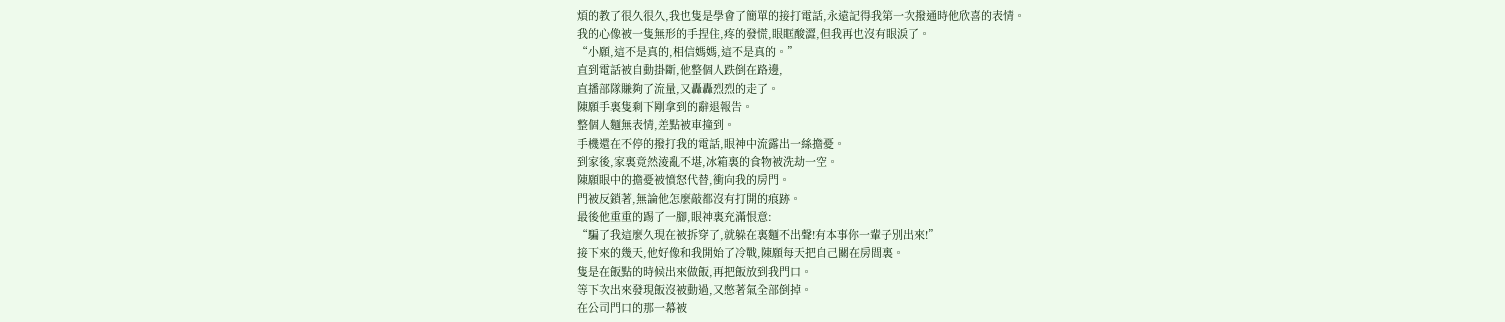煩的教了很久很久,我也隻是學會了簡單的接打電話,永遠記得我第一次撥通時他欣喜的表情。
我的心像被一隻無形的手捏住,疼的發慌,眼眶酸澀,但我再也沒有眼淚了。
“小願,這不是真的,相信媽媽,這不是真的。”
直到電話被自動掛斷,他整個人跌倒在路邊,
直播部隊賺夠了流量,又轟轟烈烈的走了。
陳願手裏隻剩下剛拿到的辭退報告。
整個人麵無表情,差點被車撞到。
手機還在不停的撥打我的電話,眼神中流露出一絲擔憂。
到家後,家裏竟然淩亂不堪,冰箱裏的食物被洗劫一空。
陳願眼中的擔憂被憤怒代替,衝向我的房門。
門被反鎖著,無論他怎麼敲都沒有打開的痕跡。
最後他重重的踢了一腳,眼神裏充滿恨意:
“騙了我這麼久現在被拆穿了,就躲在裏麵不出聲!有本事你一輩子別出來!”
接下來的幾天,他好像和我開始了冷戰,陳願每天把自己關在房間裏。
隻是在飯點的時候出來做飯,再把飯放到我門口。
等下次出來發現飯沒被動過,又憋著氣全部倒掉。
在公司門口的那一幕被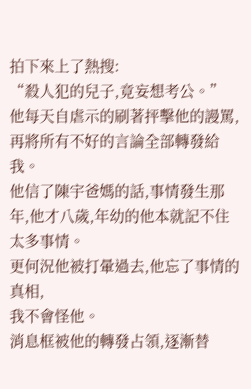拍下來上了熱搜:
“殺人犯的兒子,竟妄想考公。”
他每天自虐示的刷著抨擊他的謾罵,再將所有不好的言論全部轉發給我。
他信了陳宇爸媽的話,事情發生那年,他才八歲,年幼的他本就記不住太多事情。
更何況他被打暈過去,他忘了事情的真相,
我不會怪他。
消息框被他的轉發占領,逐漸替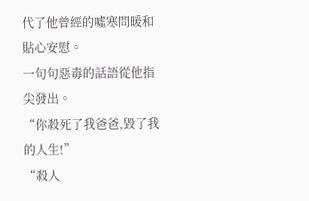代了他曾經的噓寒問暖和貼心安慰。
一句句惡毒的話語從他指尖發出。
“你殺死了我爸爸,毀了我的人生!”
“殺人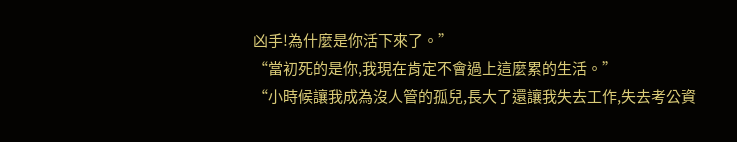凶手!為什麼是你活下來了。”
“當初死的是你,我現在肯定不會過上這麼累的生活。”
“小時候讓我成為沒人管的孤兒,長大了還讓我失去工作,失去考公資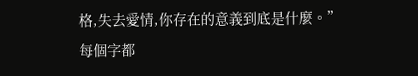格,失去愛情,你存在的意義到底是什麼。”
每個字都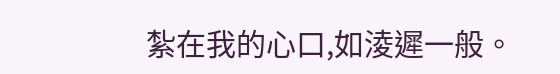紮在我的心口,如淩遲一般。